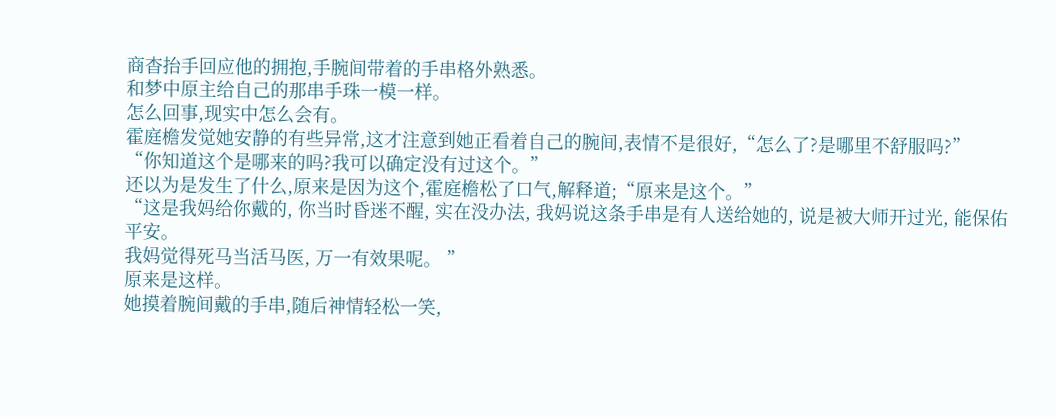商杳抬手回应他的拥抱,手腕间带着的手串格外熟悉。
和梦中原主给自己的那串手珠一模一样。
怎么回事,现实中怎么会有。
霍庭檐发觉她安静的有些异常,这才注意到她正看着自己的腕间,表情不是很好,“怎么了?是哪里不舒服吗?”
“你知道这个是哪来的吗?我可以确定没有过这个。”
还以为是发生了什么,原来是因为这个,霍庭檐松了口气,解释道;“原来是这个。”
“这是我妈给你戴的, 你当时昏迷不醒, 实在没办法, 我妈说这条手串是有人送给她的, 说是被大师开过光, 能保佑平安。
我妈觉得死马当活马医, 万一有效果呢。 ”
原来是这样。
她摸着腕间戴的手串,随后神情轻松一笑,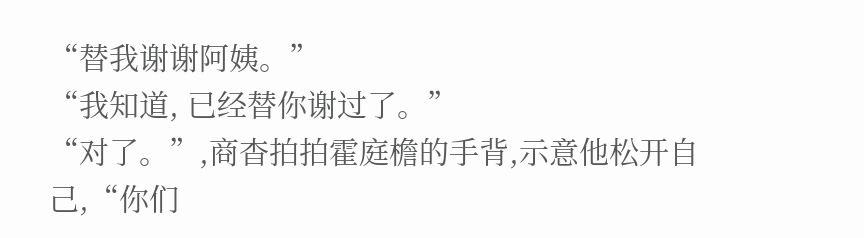“替我谢谢阿姨。”
“我知道, 已经替你谢过了。”
“对了。”,商杳拍拍霍庭檐的手背,示意他松开自己,“你们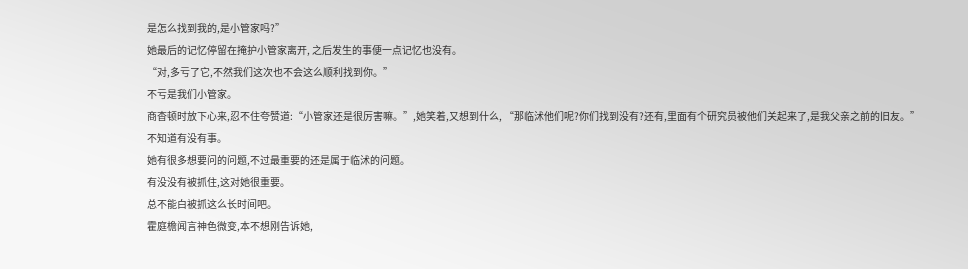是怎么找到我的,是小管家吗?”
她最后的记忆停留在掩护小管家离开, 之后发生的事便一点记忆也没有。
“对,多亏了它,不然我们这次也不会这么顺利找到你。”
不亏是我们小管家。
商杳顿时放下心来,忍不住夸赞道:“小管家还是很厉害嘛。”,她笑着,又想到什么, “那临沭他们呢?你们找到没有?还有,里面有个研究员被他们关起来了,是我父亲之前的旧友。”
不知道有没有事。
她有很多想要问的问题,不过最重要的还是属于临沭的问题。
有没没有被抓住,这对她很重要。
总不能白被抓这么长时间吧。
霍庭檐闻言神色微变,本不想刚告诉她,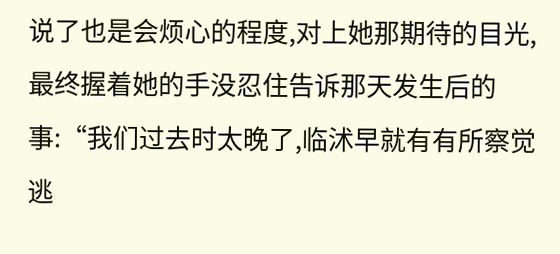说了也是会烦心的程度,对上她那期待的目光,最终握着她的手没忍住告诉那天发生后的事:“我们过去时太晚了,临沭早就有有所察觉逃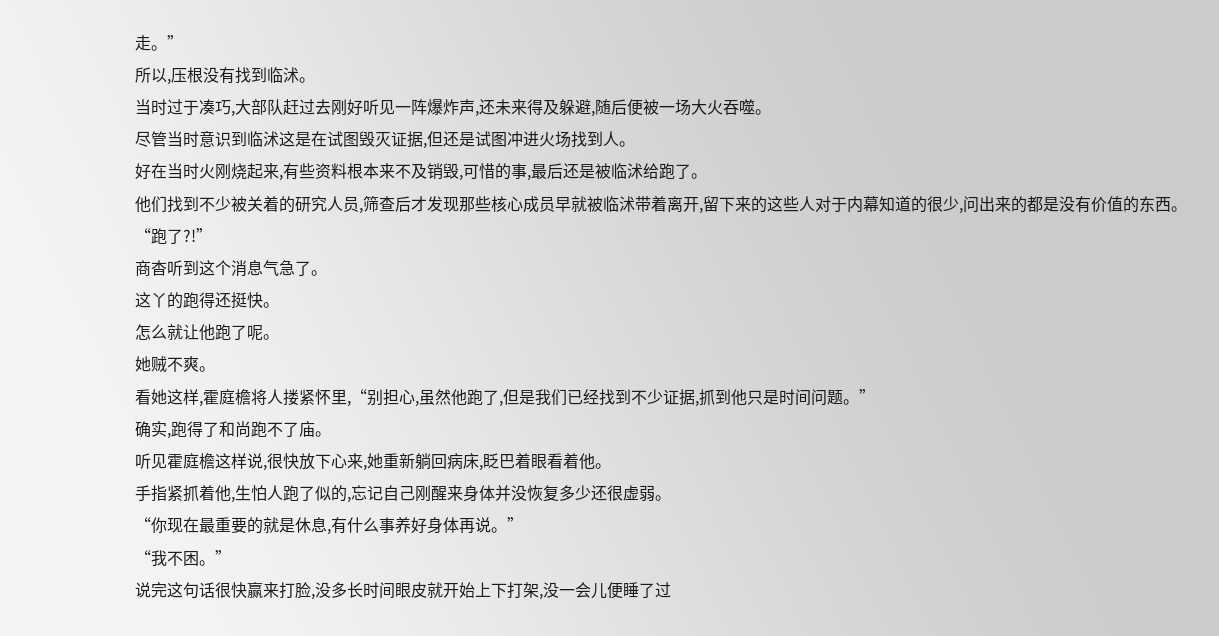走。”
所以,压根没有找到临沭。
当时过于凑巧,大部队赶过去刚好听见一阵爆炸声,还未来得及躲避,随后便被一场大火吞噬。
尽管当时意识到临沭这是在试图毁灭证据,但还是试图冲进火场找到人。
好在当时火刚烧起来,有些资料根本来不及销毁,可惜的事,最后还是被临沭给跑了。
他们找到不少被关着的研究人员,筛查后才发现那些核心成员早就被临沭带着离开,留下来的这些人对于内幕知道的很少,问出来的都是没有价值的东西。
“跑了?!”
商杳听到这个消息气急了。
这丫的跑得还挺快。
怎么就让他跑了呢。
她贼不爽。
看她这样,霍庭檐将人搂紧怀里,“别担心,虽然他跑了,但是我们已经找到不少证据,抓到他只是时间问题。”
确实,跑得了和尚跑不了庙。
听见霍庭檐这样说,很快放下心来,她重新躺回病床,眨巴着眼看着他。
手指紧抓着他,生怕人跑了似的,忘记自己刚醒来身体并没恢复多少还很虚弱。
“你现在最重要的就是休息,有什么事养好身体再说。”
“我不困。”
说完这句话很快赢来打脸,没多长时间眼皮就开始上下打架,没一会儿便睡了过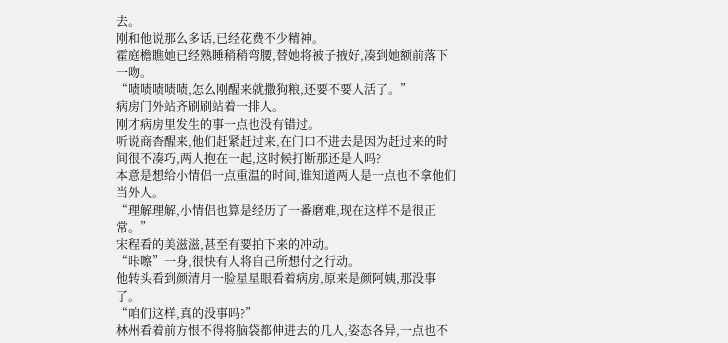去。
刚和他说那么多话,已经花费不少精神。
霍庭檐瞧她已经熟睡稍稍弯腰,替她将被子掖好,凑到她额前落下一吻。
“啧啧啧啧啧,怎么刚醒来就撒狗粮,还要不要人活了。”
病房门外站齐刷刷站着一排人。
刚才病房里发生的事一点也没有错过。
听说商杳醒来,他们赶紧赶过来,在门口不进去是因为赶过来的时间很不凑巧,两人抱在一起,这时候打断那还是人吗?
本意是想给小情侣一点重温的时间,谁知道两人是一点也不拿他们当外人。
“理解理解,小情侣也算是经历了一番磨难,现在这样不是很正常。”
宋程看的美滋滋,甚至有要拍下来的冲动。
“咔嚓”一身,很快有人将自己所想付之行动。
他转头看到颜清月一脸星星眼看着病房,原来是颜阿姨,那没事了。
“咱们这样,真的没事吗?”
林州看着前方恨不得将脑袋都伸进去的几人,姿态各异,一点也不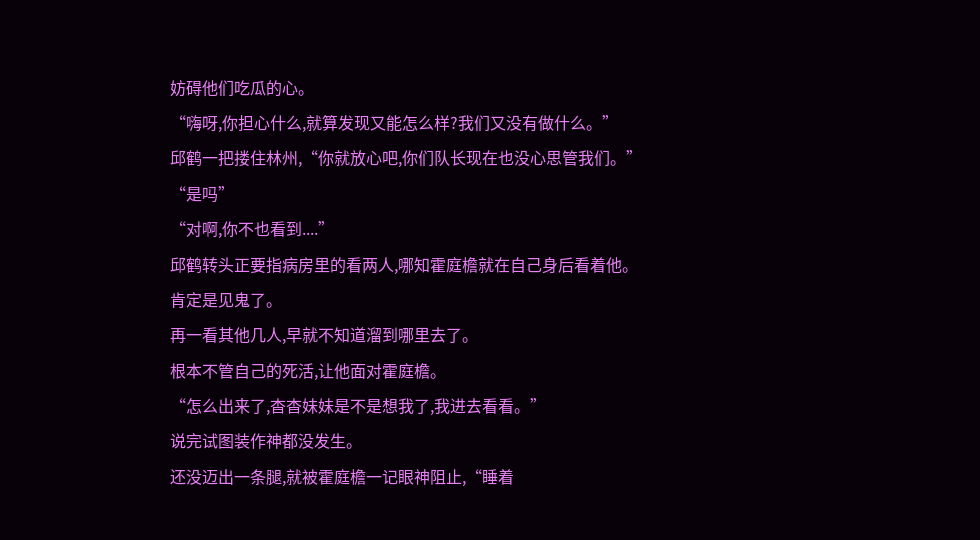妨碍他们吃瓜的心。
“嗨呀,你担心什么,就算发现又能怎么样?我们又没有做什么。”
邱鹤一把搂住林州,“你就放心吧,你们队长现在也没心思管我们。”
“是吗”
“对啊,你不也看到....”
邱鹤转头正要指病房里的看两人,哪知霍庭檐就在自己身后看着他。
肯定是见鬼了。
再一看其他几人,早就不知道溜到哪里去了。
根本不管自己的死活,让他面对霍庭檐。
“怎么出来了,杳杳妹妹是不是想我了,我进去看看。”
说完试图装作神都没发生。
还没迈出一条腿,就被霍庭檐一记眼神阻止,“睡着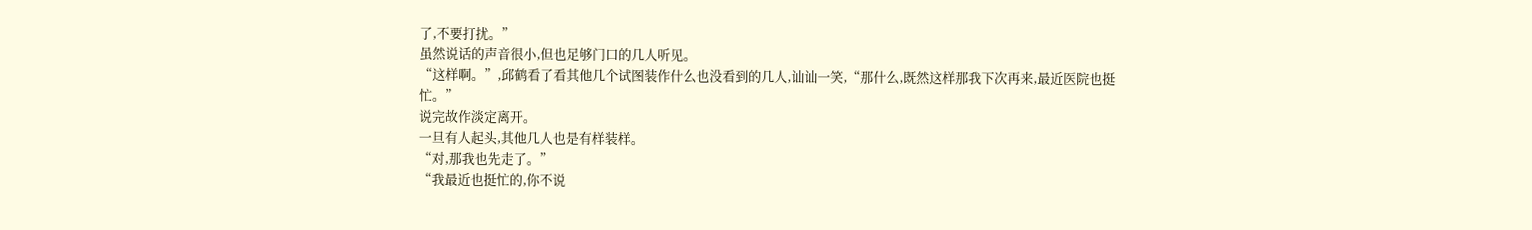了,不要打扰。”
虽然说话的声音很小,但也足够门口的几人听见。
“这样啊。”,邱鹤看了看其他几个试图装作什么也没看到的几人,讪讪一笑,“那什么,既然这样那我下次再来,最近医院也挺忙。”
说完故作淡定离开。
一旦有人起头,其他几人也是有样装样。
“对,那我也先走了。”
“我最近也挺忙的,你不说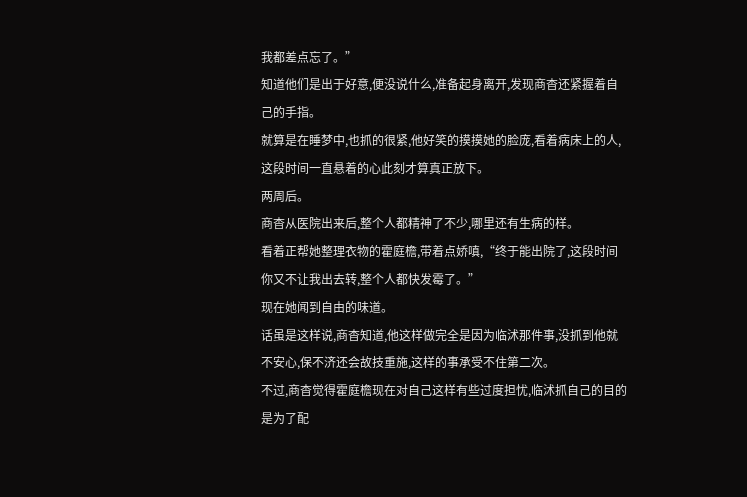我都差点忘了。”
知道他们是出于好意,便没说什么,准备起身离开,发现商杳还紧握着自己的手指。
就算是在睡梦中,也抓的很紧,他好笑的摸摸她的脸庞,看着病床上的人,这段时间一直悬着的心此刻才算真正放下。
两周后。
商杳从医院出来后,整个人都精神了不少,哪里还有生病的样。
看着正帮她整理衣物的霍庭檐,带着点娇嗔,“终于能出院了,这段时间你又不让我出去转,整个人都快发霉了。”
现在她闻到自由的味道。
话虽是这样说,商杳知道,他这样做完全是因为临沭那件事,没抓到他就不安心,保不济还会故技重施,这样的事承受不住第二次。
不过,商杳觉得霍庭檐现在对自己这样有些过度担忧,临沭抓自己的目的是为了配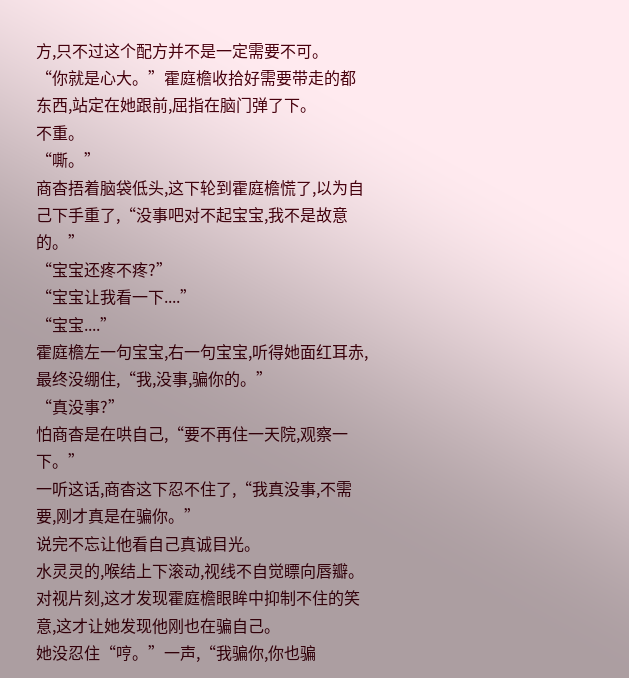方,只不过这个配方并不是一定需要不可。
“你就是心大。”霍庭檐收拾好需要带走的都东西,站定在她跟前,屈指在脑门弹了下。
不重。
“嘶。”
商杳捂着脑袋低头,这下轮到霍庭檐慌了,以为自己下手重了,“没事吧对不起宝宝,我不是故意的。”
“宝宝还疼不疼?”
“宝宝让我看一下....”
“宝宝....”
霍庭檐左一句宝宝,右一句宝宝,听得她面红耳赤,最终没绷住,“我,没事,骗你的。”
“真没事?”
怕商杳是在哄自己,“要不再住一天院,观察一下。”
一听这话,商杳这下忍不住了,“我真没事,不需要,刚才真是在骗你。”
说完不忘让他看自己真诚目光。
水灵灵的,喉结上下滚动,视线不自觉瞟向唇瓣。
对视片刻,这才发现霍庭檐眼眸中抑制不住的笑意,这才让她发现他刚也在骗自己。
她没忍住“哼。”一声,“我骗你,你也骗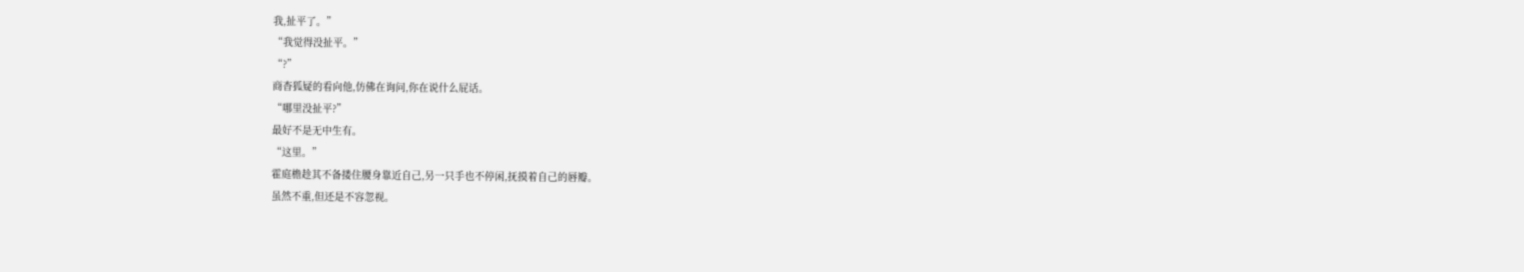我,扯平了。”
“我觉得没扯平。”
“?”
商杳狐疑的看向他,仿佛在询问,你在说什么屁话。
“哪里没扯平?”
最好不是无中生有。
“这里。”
霍庭檐趁其不备搂住腰身靠近自己,另一只手也不停闲,抚摸着自己的唇瓣。
虽然不重,但还是不容忽视。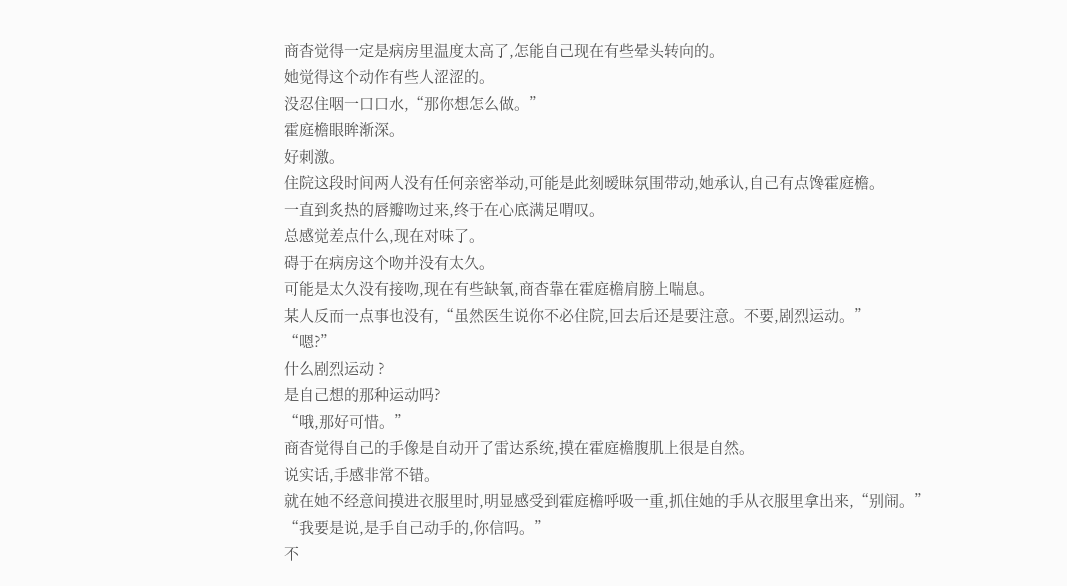商杳觉得一定是病房里温度太高了,怎能自己现在有些晕头转向的。
她觉得这个动作有些人涩涩的。
没忍住咽一口口水,“那你想怎么做。”
霍庭檐眼眸渐深。
好刺激。
住院这段时间两人没有任何亲密举动,可能是此刻暧昧氛围带动,她承认,自己有点馋霍庭檐。
一直到炙热的唇瓣吻过来,终于在心底满足喟叹。
总感觉差点什么,现在对味了。
碍于在病房这个吻并没有太久。
可能是太久没有接吻,现在有些缺氧,商杳靠在霍庭檐肩膀上喘息。
某人反而一点事也没有,“虽然医生说你不必住院,回去后还是要注意。不要,剧烈运动。”
“嗯?”
什么剧烈运动 ?
是自己想的那种运动吗?
“哦,那好可惜。”
商杳觉得自己的手像是自动开了雷达系统,摸在霍庭檐腹肌上很是自然。
说实话,手感非常不错。
就在她不经意间摸进衣服里时,明显感受到霍庭檐呼吸一重,抓住她的手从衣服里拿出来,“别闹。”
“我要是说,是手自己动手的,你信吗。”
不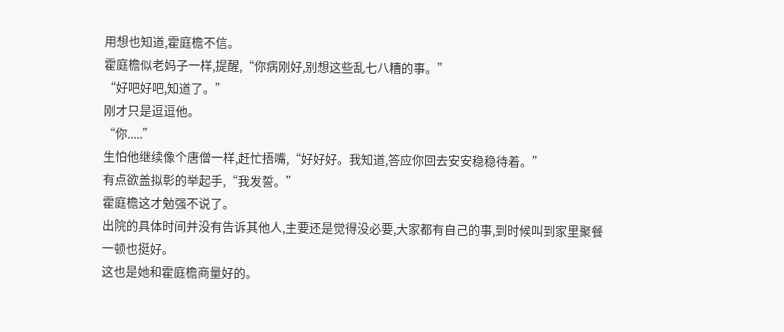用想也知道,霍庭檐不信。
霍庭檐似老妈子一样,提醒,“你病刚好,别想这些乱七八糟的事。”
“好吧好吧,知道了。”
刚才只是逗逗他。
“你.....”
生怕他继续像个唐僧一样,赶忙捂嘴,“好好好。我知道,答应你回去安安稳稳待着。”
有点欲盖拟彰的举起手,“我发誓。”
霍庭檐这才勉强不说了。
出院的具体时间并没有告诉其他人,主要还是觉得没必要,大家都有自己的事,到时候叫到家里聚餐一顿也挺好。
这也是她和霍庭檐商量好的。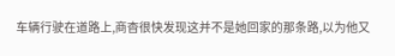车辆行驶在道路上,商杳很快发现这并不是她回家的那条路,以为他又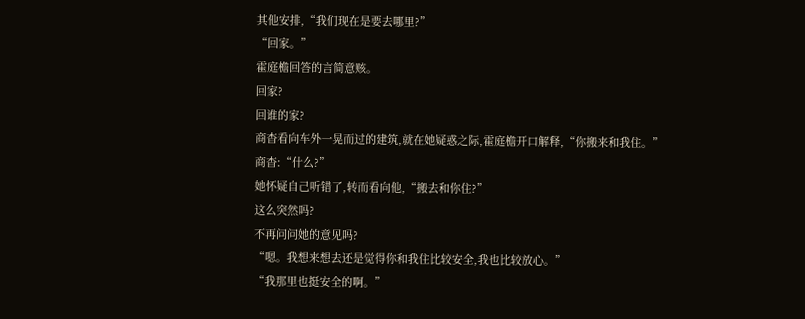其他安排,“我们现在是要去哪里?”
“回家。”
霍庭檐回答的言简意赅。
回家?
回谁的家?
商杳看向车外一晃而过的建筑,就在她疑惑之际,霍庭檐开口解释,“你搬来和我住。”
商杳:“什么?”
她怀疑自己听错了,转而看向他,“搬去和你住?”
这么突然吗?
不再问问她的意见吗?
“嗯。我想来想去还是觉得你和我住比较安全,我也比较放心。”
“我那里也挺安全的啊。”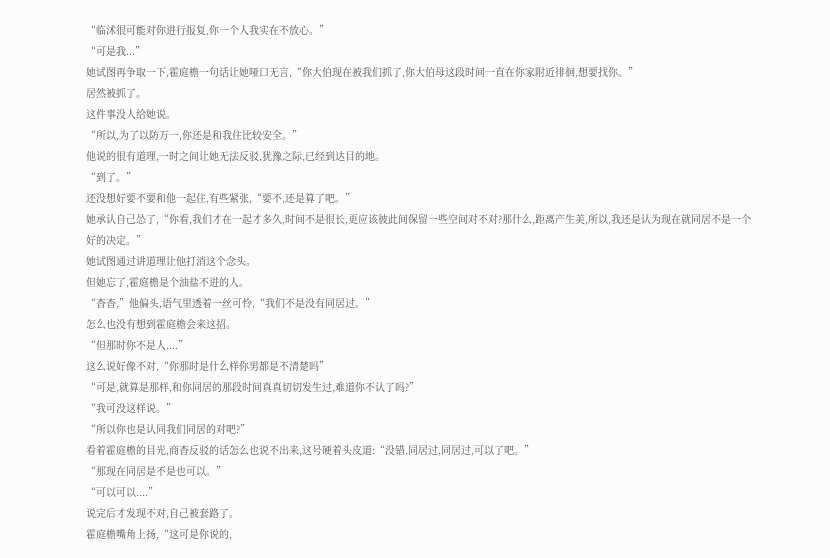“临沭很可能对你进行报复,你一个人我实在不放心。”
“可是我...”
她试图再争取一下,霍庭檐一句话让她哑口无言,“你大伯现在被我们抓了,你大伯母这段时间一直在你家附近徘徊,想要找你。”
居然被抓了。
这件事没人给她说。
“所以,为了以防万一,你还是和我住比较安全。”
他说的很有道理,一时之间让她无法反驳,犹豫之际,已经到达目的地。
“到了。”
还没想好要不要和他一起住,有些紧张,“要不,还是算了吧。”
她承认自己怂了,“你看,我们才在一起才多久,时间不是很长,更应该彼此间保留一些空间对不对?那什么,距离产生美,所以,我还是认为现在就同居不是一个好的决定。”
她试图通过讲道理让他打消这个念头。
但她忘了,霍庭檐是个油盐不进的人。
“杳杳,”他偏头,语气里透着一丝可怜,“我们不是没有同居过。”
怎么也没有想到霍庭檐会来这招。
“但那时你不是人....”
这么说好像不对,“你那时是什么样你男都是不清楚吗”
“可是,就算是那样,和你同居的那段时间真真切切发生过,难道你不认了吗?”
“我可没这样说。”
“所以你也是认同我们同居的对吧?”
看着霍庭檐的目光,商杳反驳的话怎么也说不出来,这号硬着头皮道:“没错,同居过,同居过,可以了吧。”
“那现在同居是不是也可以。”
“可以可以....”
说完后才发现不对,自己被套路了。
霍庭檐嘴角上扬,“这可是你说的,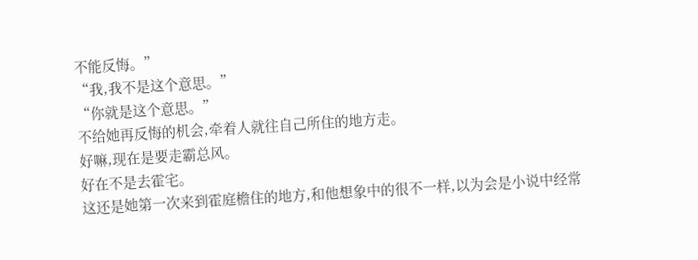不能反悔。”
“我,我不是这个意思。”
“你就是这个意思。”
不给她再反悔的机会,牵着人就往自己所住的地方走。
好嘛,现在是要走霸总风。
好在不是去霍宅。
这还是她第一次来到霍庭檐住的地方,和他想象中的很不一样,以为会是小说中经常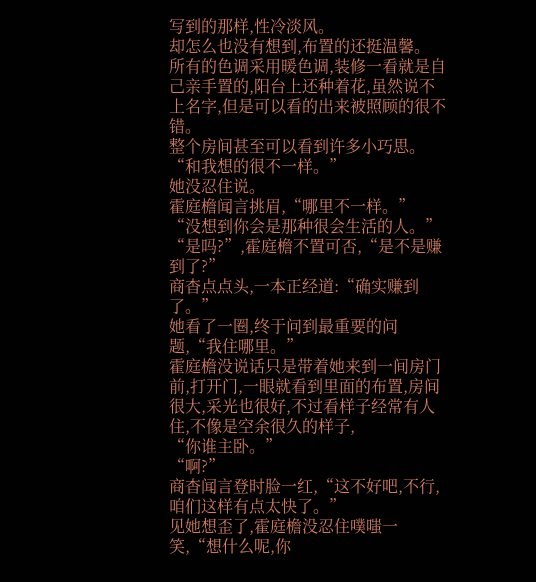写到的那样,性冷淡风。
却怎么也没有想到,布置的还挺温馨。
所有的色调采用暖色调,装修一看就是自己亲手置的,阳台上还种着花,虽然说不上名字,但是可以看的出来被照顾的很不错。
整个房间甚至可以看到许多小巧思。
“和我想的很不一样。”
她没忍住说。
霍庭檐闻言挑眉,“哪里不一样。”
“没想到你会是那种很会生活的人。”
“是吗?”,霍庭檐不置可否,“是不是赚到了?”
商杳点点头,一本正经道:“确实赚到了。”
她看了一圈,终于问到最重要的问题,“我住哪里。”
霍庭檐没说话只是带着她来到一间房门前,打开门,一眼就看到里面的布置,房间很大,采光也很好,不过看样子经常有人住,不像是空余很久的样子,
“你谁主卧。”
“啊?”
商杳闻言登时脸一红,“这不好吧,不行,咱们这样有点太快了。”
见她想歪了,霍庭檐没忍住噗嗤一笑,“想什么呢,你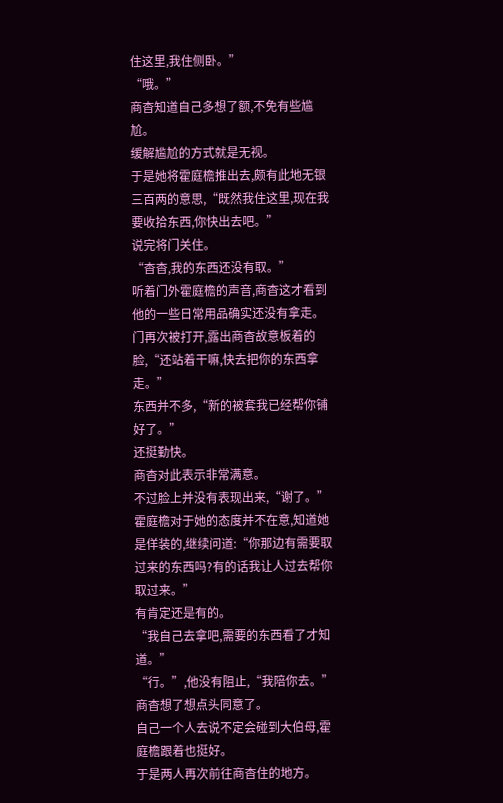住这里,我住侧卧。”
“哦。”
商杳知道自己多想了额,不免有些尴尬。
缓解尴尬的方式就是无视。
于是她将霍庭檐推出去,颇有此地无银三百两的意思,“既然我住这里,现在我要收拾东西,你快出去吧。”
说完将门关住。
“杳杳,我的东西还没有取。”
听着门外霍庭檐的声音,商杳这才看到他的一些日常用品确实还没有拿走。
门再次被打开,露出商杳故意板着的脸,“还站着干嘛,快去把你的东西拿走。”
东西并不多,“新的被套我已经帮你铺好了。”
还挺勤快。
商杳对此表示非常满意。
不过脸上并没有表现出来,“谢了。”
霍庭檐对于她的态度并不在意,知道她是佯装的,继续问道:“你那边有需要取过来的东西吗?有的话我让人过去帮你取过来。”
有肯定还是有的。
“我自己去拿吧,需要的东西看了才知道。”
“行。”,他没有阻止,“我陪你去。”
商杳想了想点头同意了。
自己一个人去说不定会碰到大伯母,霍庭檐跟着也挺好。
于是两人再次前往商杳住的地方。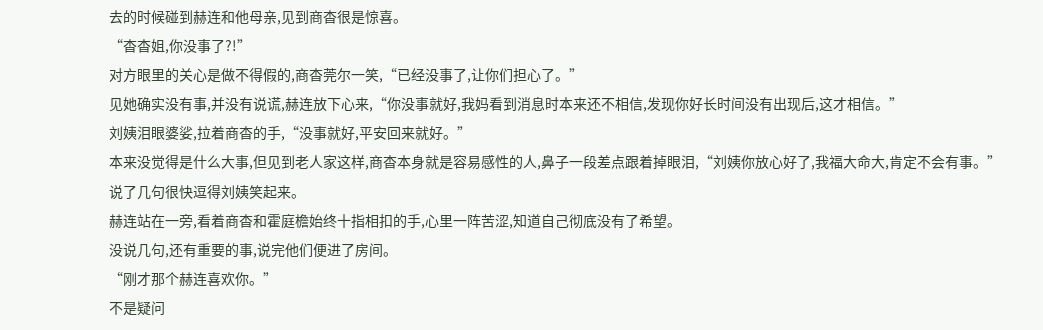去的时候碰到赫连和他母亲,见到商杳很是惊喜。
“杳杳姐,你没事了?!”
对方眼里的关心是做不得假的,商杳莞尔一笑,“已经没事了,让你们担心了。”
见她确实没有事,并没有说谎,赫连放下心来,“你没事就好,我妈看到消息时本来还不相信,发现你好长时间没有出现后,这才相信。”
刘姨泪眼婆娑,拉着商杳的手,“没事就好,平安回来就好。”
本来没觉得是什么大事,但见到老人家这样,商杳本身就是容易感性的人,鼻子一段差点跟着掉眼泪,“刘姨你放心好了,我福大命大,肯定不会有事。”
说了几句很快逗得刘姨笑起来。
赫连站在一旁,看着商杳和霍庭檐始终十指相扣的手,心里一阵苦涩,知道自己彻底没有了希望。
没说几句,还有重要的事,说完他们便进了房间。
“刚才那个赫连喜欢你。”
不是疑问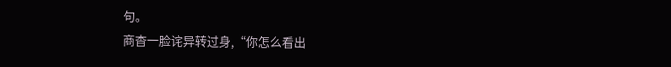句。
商杳一脸诧异转过身,“你怎么看出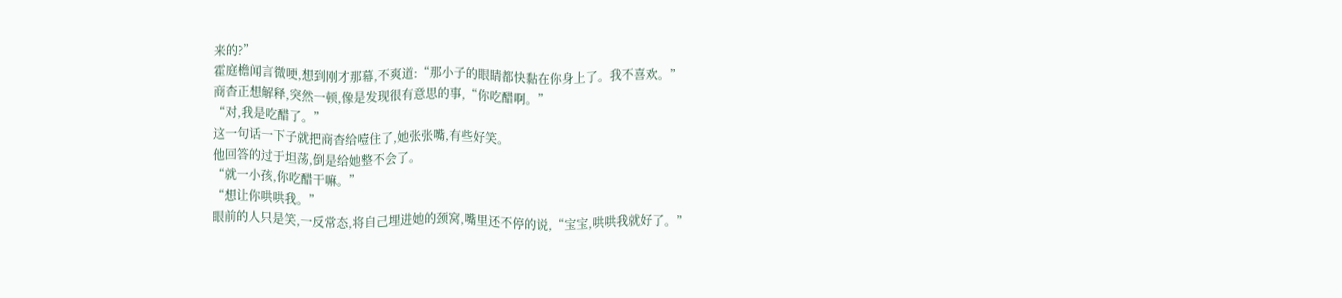来的?”
霍庭檐闻言微哽,想到刚才那幕,不爽道:“那小子的眼睛都快黏在你身上了。我不喜欢。”
商杳正想解释,突然一顿,像是发现很有意思的事,“你吃醋啊。”
“对,我是吃醋了。”
这一句话一下子就把商杳给噎住了,她张张嘴,有些好笑。
他回答的过于坦荡,倒是给她整不会了。
“就一小孩,你吃醋干嘛。”
“想让你哄哄我。”
眼前的人只是笑,一反常态,将自己埋进她的颈窝,嘴里还不停的说,“宝宝,哄哄我就好了。”